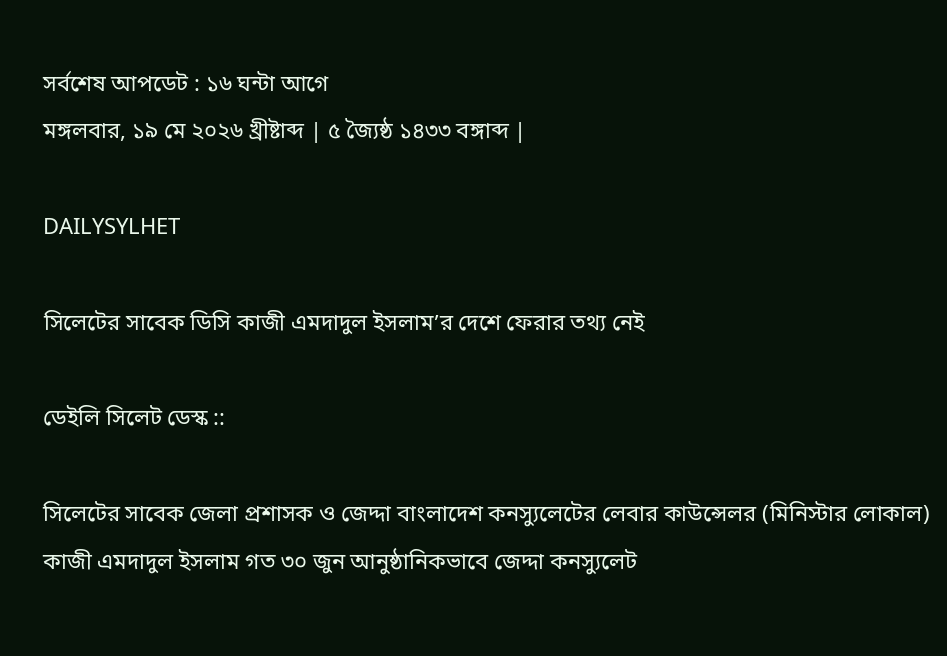সর্বশেষ আপডেট : ১৬ ঘন্টা আগে
মঙ্গলবার, ১৯ মে ২০২৬ খ্রীষ্টাব্দ | ৫ জ্যৈষ্ঠ ১৪৩৩ বঙ্গাব্দ |

DAILYSYLHET

সিলেটের সাবেক ডিসি কাজী এমদাদুল ইসলাম’র দেশে ফেরার তথ্য নেই

ডেইলি সিলেট ডেস্ক ::

সিলেটের সাবেক জেলা প্রশাসক ও জেদ্দা বাংলাদেশ কনস্যুলেটের লেবার কাউন্সেলর (মিনিস্টার লোকাল) কাজী এমদাদুল ইসলাম গত ৩০ জুন আনুষ্ঠানিকভাবে জেদ্দা কনস্যুলেট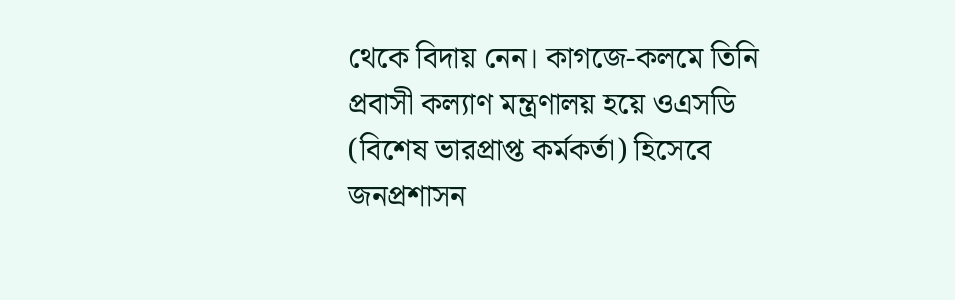থেকে বিদায় নেন। কাগজে-কলমে তিনি প্রবাসী কল্যাণ মন্ত্রণালয় হয়ে ওএসডি (বিশেষ ভারপ্রাপ্ত কর্মকর্তা) হিসেবে জনপ্রশাসন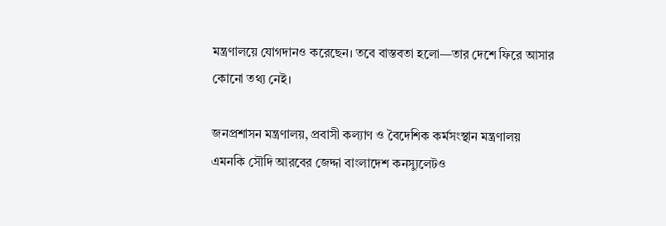মন্ত্রণালয়ে যোগদানও করেছেন। তবে বাস্তবতা হলো—তার দেশে ফিরে আসার কোনো তথ্য নেই।

জনপ্রশাসন মন্ত্রণালয়, প্রবাসী কল্যাণ ও বৈদেশিক কর্মসংস্থান মন্ত্রণালয় এমনকি সৌদি আরবের জেদ্দা বাংলাদেশ কনস্যুলেটও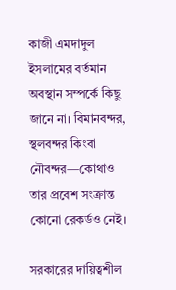কাজী এমদাদুল ইসলামের বর্তমান অবস্থান সম্পর্কে কিছু জানে না। বিমানবন্দর, স্থলবন্দর কিংবা নৌবন্দর—কোথাও তার প্রবেশ সংক্রান্ত কোনো রেকর্ডও নেই।

সরকারের দায়িত্বশীল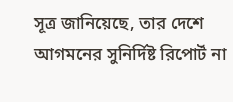সূত্র জানিয়েছে, তার দেশে আগমনের সুনির্দিষ্ট রিপোর্ট না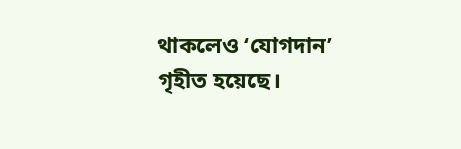থাকলেও ‘যোগদান’ গৃহীত হয়েছে।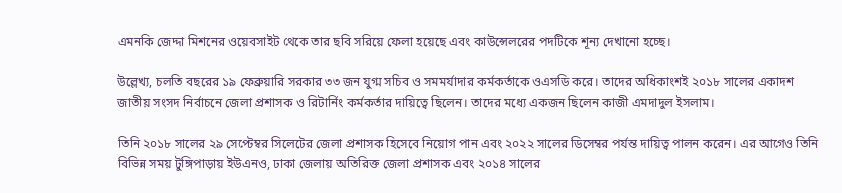এমনকি জেদ্দা মিশনের ওয়েবসাইট থেকে তার ছবি সরিয়ে ফেলা হয়েছে এবং কাউন্সেলরের পদটিকে শূন্য দেখানো হচ্ছে।

উল্লেখ্য, চলতি বছরের ১৯ ফেব্রুয়ারি সরকার ৩৩ জন যুগ্ম সচিব ও সমমর্যাদার কর্মকর্তাকে ওএসডি করে। তাদের অধিকাংশই ২০১৮ সালের একাদশ জাতীয় সংসদ নির্বাচনে জেলা প্রশাসক ও রিটার্নিং কর্মকর্তার দায়িত্বে ছিলেন। তাদের মধ্যে একজন ছিলেন কাজী এমদাদুল ইসলাম।

তিনি ২০১৮ সালের ২৯ সেপ্টেম্বর সিলেটের জেলা প্রশাসক হিসেবে নিয়োগ পান এবং ২০২২ সালের ডিসেম্বর পর্যন্ত দায়িত্ব পালন করেন। এর আগেও তিনি বিভিন্ন সময় টুঙ্গিপাড়ায় ইউএনও, ঢাকা জেলায় অতিরিক্ত জেলা প্রশাসক এবং ২০১৪ সালের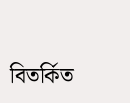বিতর্কিত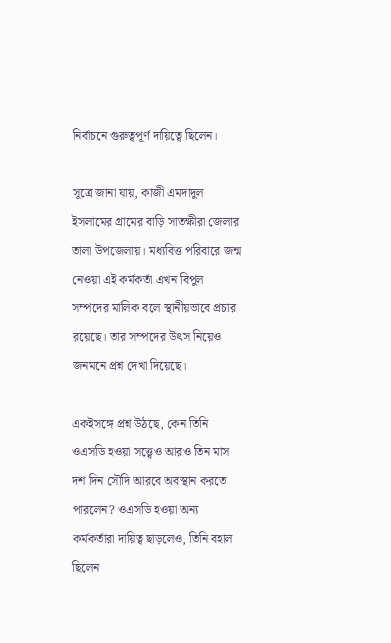নির্বাচনে গুরুত্বপূর্ণ দায়িত্বে ছিলেন।

সূত্রে জানা যায়, কাজী এমদাদুল ইসলামের গ্রামের বাড়ি সাতক্ষীরা জেলার তালা উপজেলায়। মধ্যবিত্ত পরিবারে জন্ম নেওয়া এই কর্মকর্তা এখন বিপুল সম্পদের মালিক বলে স্থানীয়ভাবে প্রচার রয়েছে। তার সম্পদের উৎস নিয়েও জনমনে প্রশ্ন দেখা দিয়েছে।

একইসঙ্গে প্রশ্ন উঠছে, কেন তিনি ওএসডি হওয়া সত্ত্বেও আরও তিন মাস দশ দিন সৌদি আরবে অবস্থান করতে পারলেন? ওএসডি হওয়া অন্য কর্মকর্তারা দায়িত্ব ছাড়লেও, তিনি বহাল ছিলেন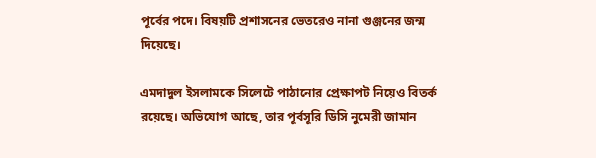পূর্বের পদে। বিষয়টি প্রশাসনের ভেতরেও নানা গুঞ্জনের জন্ম দিয়েছে।

এমদাদুল ইসলামকে সিলেটে পাঠানোর প্রেক্ষাপট নিয়েও বিতর্ক রয়েছে। অভিযোগ আছে, তার পূর্বসূরি ডিসি নুমেরী জামান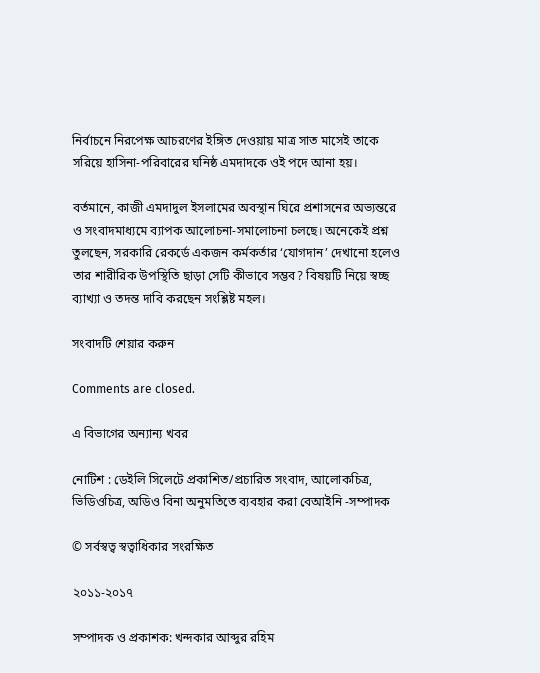নির্বাচনে নিরপেক্ষ আচরণের ইঙ্গিত দেওয়ায় মাত্র সাত মাসেই তাকে সরিয়ে হাসিনা-পরিবারের ঘনিষ্ঠ এমদাদকে ওই পদে আনা হয়।

বর্তমানে, কাজী এমদাদুল ইসলামের অবস্থান ঘিরে প্রশাসনের অভ্যন্তরে ও সংবাদমাধ্যমে ব্যাপক আলোচনা-সমালোচনা চলছে। অনেকেই প্রশ্ন তুলছেন, সরকারি রেকর্ডে একজন কর্মকর্তার ‘যোগদান’ দেখানো হলেও তার শারীরিক উপস্থিতি ছাড়া সেটি কীভাবে সম্ভব? বিষয়টি নিয়ে স্বচ্ছ ব্যাখ্যা ও তদন্ত দাবি করছেন সংশ্লিষ্ট মহল।

সংবাদটি শেয়ার করুন

Comments are closed.

এ বিভাগের অন্যান্য খবর

নোটিশ : ডেইলি সিলেটে প্রকাশিত/প্রচারিত সংবাদ, আলোকচিত্র, ভিডিওচিত্র, অডিও বিনা অনুমতিতে ব্যবহার করা বেআইনি -সম্পাদক

© সর্বস্বত্ব স্বত্বাধিকার সংরক্ষিত

২০১১-২০১৭

সম্পাদক ও প্রকাশক: খন্দকার আব্দুর রহিম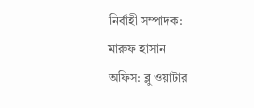নির্বাহী সম্পাদক: মারুফ হাসান
অফিস: ব্লু ওয়াটার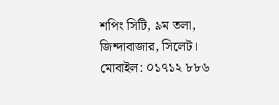শপিং সিটি, ৯ম তলা, জিন্দাবাজার, সিলেট।
মোবাইল: ০১৭১২ ৮৮৬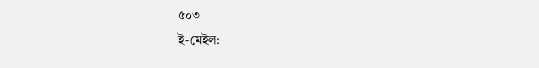৫০৩
ই-মেইল: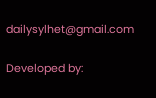dailysylhet@gmail.com

Developed by: